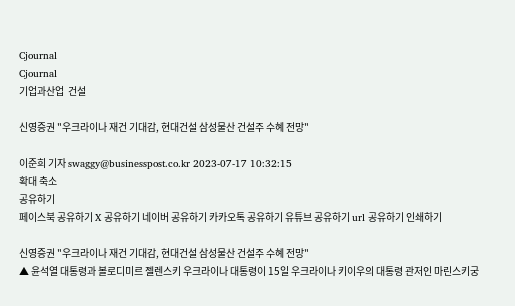Cjournal
Cjournal
기업과산업  건설

신영증권 "우크라이나 재건 기대감, 현대건설 삼성물산 건설주 수혜 전망"

이준희 기자 swaggy@businesspost.co.kr 2023-07-17 10:32:15
확대 축소
공유하기
페이스북 공유하기 X 공유하기 네이버 공유하기 카카오톡 공유하기 유튜브 공유하기 url 공유하기 인쇄하기

신영증권 "우크라이나 재건 기대감, 현대건설 삼성물산 건설주 수혜 전망"
▲ 윤석열 대통령과 볼로디미르 젤렌스키 우크라이나 대통령이 15일 우크라이나 키이우의 대통령 관저인 마린스키궁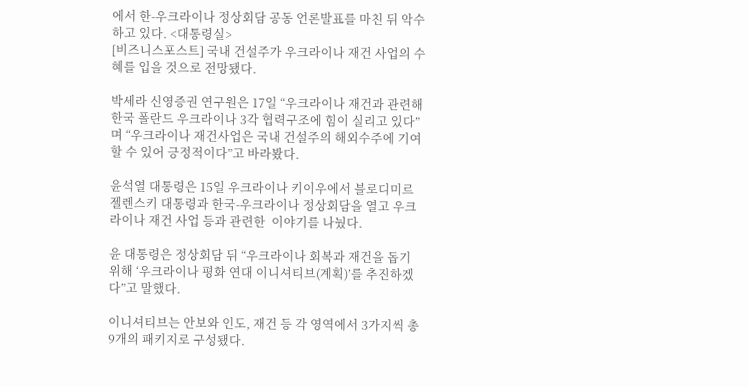에서 한-우크라이나 정상회담 공동 언론발표를 마친 뒤 악수하고 있다. <대통령실>
[비즈니스포스트] 국내 건설주가 우크라이나 재건 사업의 수혜를 입을 것으로 전망됐다.

박세라 신영증권 연구원은 17일 “우크라이나 재건과 관련해 한국 폴란드 우크라이나 3각 협력구조에 힘이 실리고 있다”며 “우크라이나 재건사업은 국내 건설주의 해외수주에 기여할 수 있어 긍정적이다”고 바라봤다.

윤석열 대통령은 15일 우크라이나 키이우에서 블로디미르 젤렌스키 대통령과 한국-우크라이나 정상회담을 열고 우크라이나 재건 사업 등과 관련한  이야기를 나눴다.

윤 대통령은 정상회담 뒤 “우크라이나 회복과 재건을 돕기 위해 ‘우크라이나 평화 연대 이니셔티브(계획)’를 추진하겠다”고 말했다.

이니셔티브는 안보와 인도, 재건 등 각 영역에서 3가지씩 총 9개의 패키지로 구성됐다.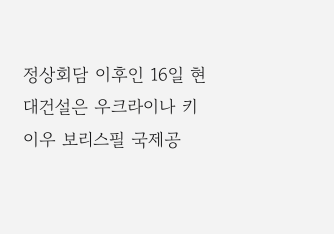정상회담 이후인 16일 현대건설은 우크라이나 키이우 보리스필 국제공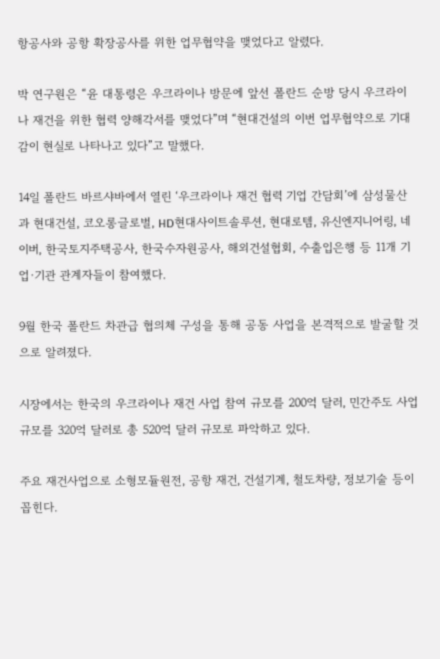항공사와 공항 확장공사를 위한 업무협약을 맺었다고 알렸다.

박 연구원은 “윤 대통령은 우크라이나 방문에 앞선 폴란드 순방 당시 우크라이나 재건을 위한 협력 양해각서를 맺었다”며 “현대건설의 이번 업무협약으로 기대감이 현실로 나타나고 있다”고 말했다.

14일 폴란드 바르샤바에서 열린 ‘우크라이나 재건 협력 기업 간담회’에 삼성물산과 현대건설, 코오롱글로벌, HD현대사이트솔루션, 현대로템, 유신엔지니어링, 네이버, 한국토지주택공사, 한국수자원공사, 해외건설협회, 수출입은행 등 11개 기업·기관 관계자들이 참여했다.

9월 한국 폴란드 차관급 협의체 구성을 통해 공동 사업을 본격적으로 발굴할 것으로 알려졌다.

시장에서는 한국의 우크라이나 재건 사업 참여 규모를 200억 달러, 민간주도 사업 규모를 320억 달러로 총 520억 달러 규모로 파악하고 있다.

주요 재건사업으로 소형모듈원전, 공항 재건, 건설기계, 철도차량, 정보기술 등이 꼽힌다.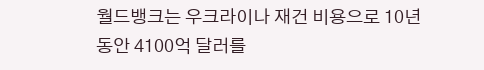월드뱅크는 우크라이나 재건 비용으로 10년 동안 4100억 달러를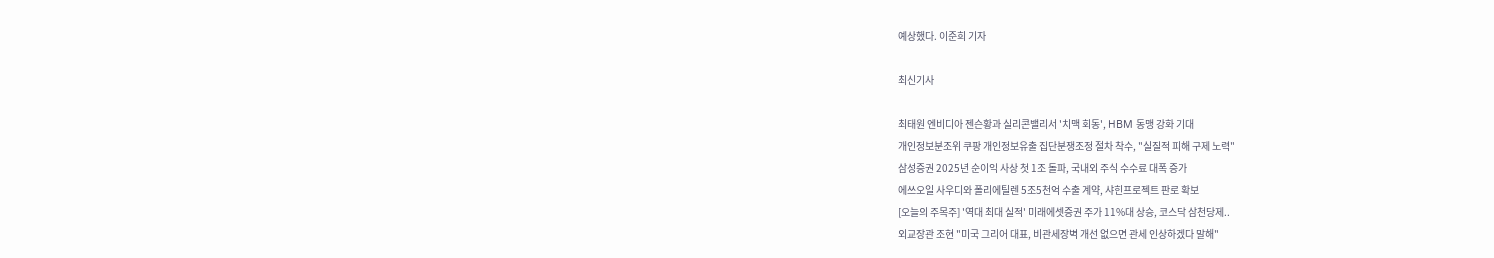예상했다. 이준희 기자

최신기사

최태원 엔비디아 젠슨황과 실리콘밸리서 '치맥 회동', HBM 동맹 강화 기대
개인정보분조위 쿠팡 개인정보유출 집단분쟁조정 절차 착수, "실질적 피해 구제 노력"
삼성증권 2025년 순이익 사상 첫 1조 돌파, 국내외 주식 수수료 대폭 증가
에쓰오일 사우디와 폴리에틸렌 5조5천억 수출 계약, 샤힌프로젝트 판로 확보
[오늘의 주목주] '역대 최대 실적' 미래에셋증권 주가 11%대 상승, 코스닥 삼천당제..
외교장관 조현 "미국 그리어 대표, 비관세장벽 개선 없으면 관세 인상하겠다 말해"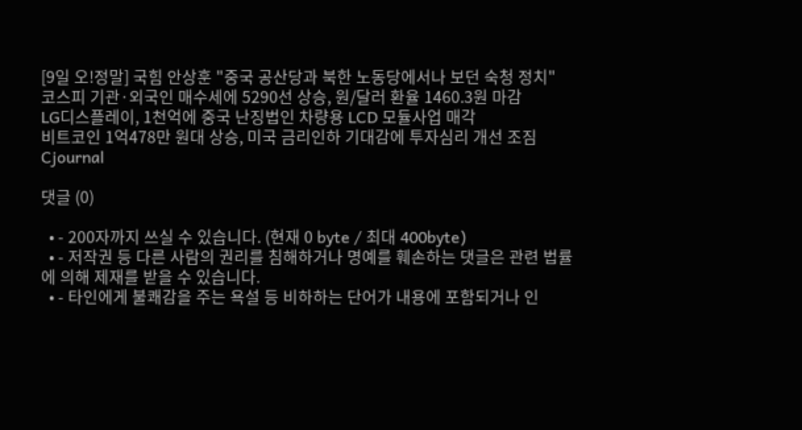[9일 오!정말] 국힘 안상훈 "중국 공산당과 북한 노동당에서나 보던 숙청 정치"
코스피 기관·외국인 매수세에 5290선 상승, 원/달러 환율 1460.3원 마감
LG디스플레이, 1천억에 중국 난징법인 차량용 LCD 모듈사업 매각
비트코인 1억478만 원대 상승, 미국 금리인하 기대감에 투자심리 개선 조짐
Cjournal

댓글 (0)

  • - 200자까지 쓰실 수 있습니다. (현재 0 byte / 최대 400byte)
  • - 저작권 등 다른 사람의 권리를 침해하거나 명예를 훼손하는 댓글은 관련 법률에 의해 제재를 받을 수 있습니다.
  • - 타인에게 불쾌감을 주는 욕설 등 비하하는 단어가 내용에 포함되거나 인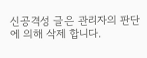신공격성 글은 관리자의 판단에 의해 삭제 합니다.